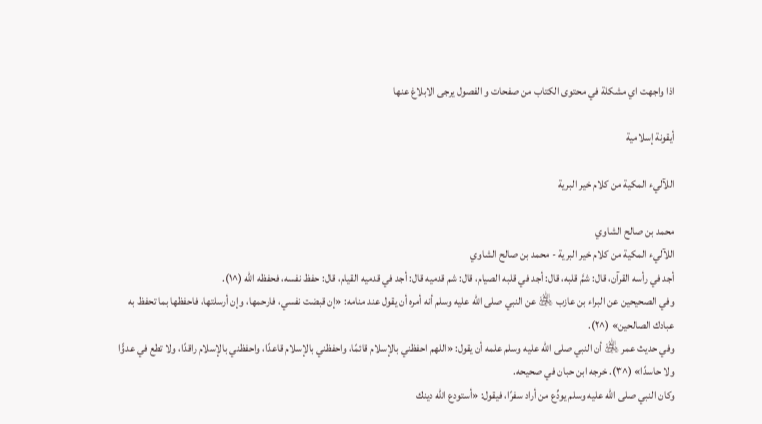اذا واجهت اي مشكلة في محتوى الكتاب من صفحات و الفصول يرجى الابلاغ عنها

أيقونة إسلامية

اللآليء المكية من كلام خير البرية

محمد بن صالح الشاوي
اللآليء المكية من كلام خير البرية - محمد بن صالح الشاوي
أجد في رأسه القرآن، قال: شمَّ قلبه، قال: أجد في قلبه الصيام، قال: شم قدميه قال: أجد في قدميه القيام، قال: حفظ نفسه، فحفظه الله (^١).
وفي الصحيحين عن البراء بن عازب ﵁ عن النبي صلى الله عليه وسلم أنه أمره أن يقول عند منامه: «إن قبضت نفسي، فارحمها، وإن أرسلتها، فاحفظها بما تحفظ به عبادك الصالحين» (^٢).
وفي حديث عمر ﵁ أن النبي صلى الله عليه وسلم علمه أن يقول: «اللهم احفظني بالإسلام قائمًا، واحفظني بالإسلام قاعدًا، واحفظني بالإسلام راقدًا، ولا تطع في عدوًّا ولا حاسدًا» (^٣). خرجه ابن حبان في صحيحه.
وكان النبي صلى الله عليه وسلم يودِّع من أراد سفرًا، فيقول: «أستودع الله دينك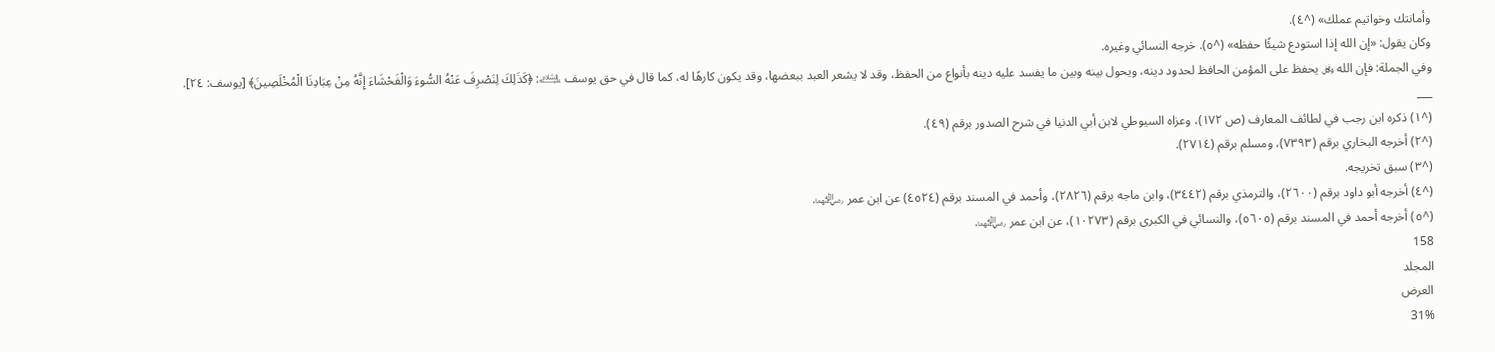وأمانتك وخواتيم عملك» (^٤).
وكان يقول: «إن الله إذا استودع شيئًا حفظه» (^٥). خرجه النسائي وغيره.
وفي الجملة: فإن الله ﷿ يحفظ على المؤمن الحافظ لحدود دينه، ويحول بينه وبين ما يفسد عليه دينه بأنواع من الحفظ، وقد لا يشعر العبد ببعضها، وقد يكون كارهًا له، كما قال في حق يوسف ﵇: ﴿كَذَلِكَ لِنَصْرِفَ عَنْهُ السُّوءَ وَالْفَحْشَاءَ إِنَّهُ مِنْ عِبَادِنَا الْمُخْلَصِينَ﴾ [يوسف: ٢٤].
___
(^١) ذكره ابن رجب في لطائف المعارف (ص ١٧٢)، وعزاه السيوطي لابن أبي الدنيا في شرح الصدور برقم (٤٩).
(^٢) أخرجه البخاري برقم (٧٣٩٣)، ومسلم برقم (٢٧١٤).
(^٣) سبق تخريجه.
(^٤) أخرجه أبو داود برقم (٢٦٠٠)، والترمذي برقم (٣٤٤٢)، وابن ماجه برقم (٢٨٢٦)، وأحمد في المسند برقم (٤٥٢٤) عن ابن عمر ﵄.
(^٥) أخرجه أحمد في المسند برقم (٥٦٠٥)، والنسائي في الكبرى برقم (١٠٢٧٣)، عن ابن عمر ﵄.
158
المجلد
العرض
31%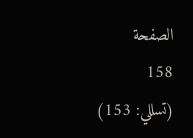الصفحة
158
(تسللي: 153)